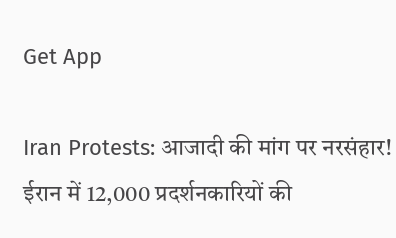Get App

Iran Protests: आजादी की मांग पर नरसंहार! ईरान में 12,000 प्रदर्शनकारियों की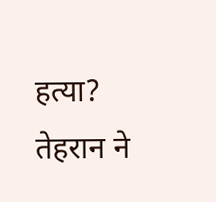हत्या? तेहरान ने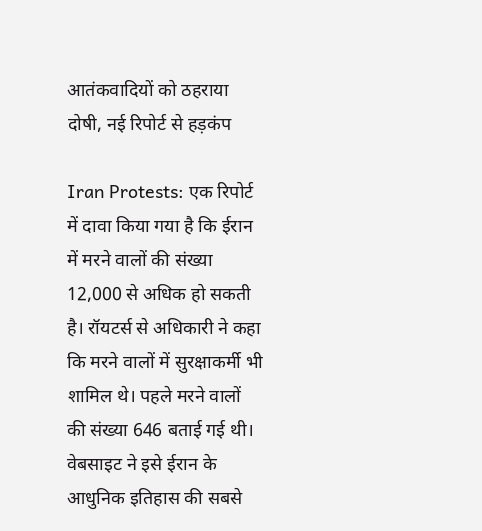आतंकवादियों को ठहराया दोषी, नई रिपोर्ट से हड़कंप

Iran Protests: एक रिपोर्ट में दावा किया गया है कि ईरान में मरने वालों की संख्या 12,000 से अधिक हो सकती है। रॉयटर्स से अधिकारी ने कहा कि मरने वालों में सुरक्षाकर्मी भी शामिल थे। पहले मरने वालों की संख्या 646 बताई गई थी। वेबसाइट ने इसे ईरान के आधुनिक इतिहास की सबसे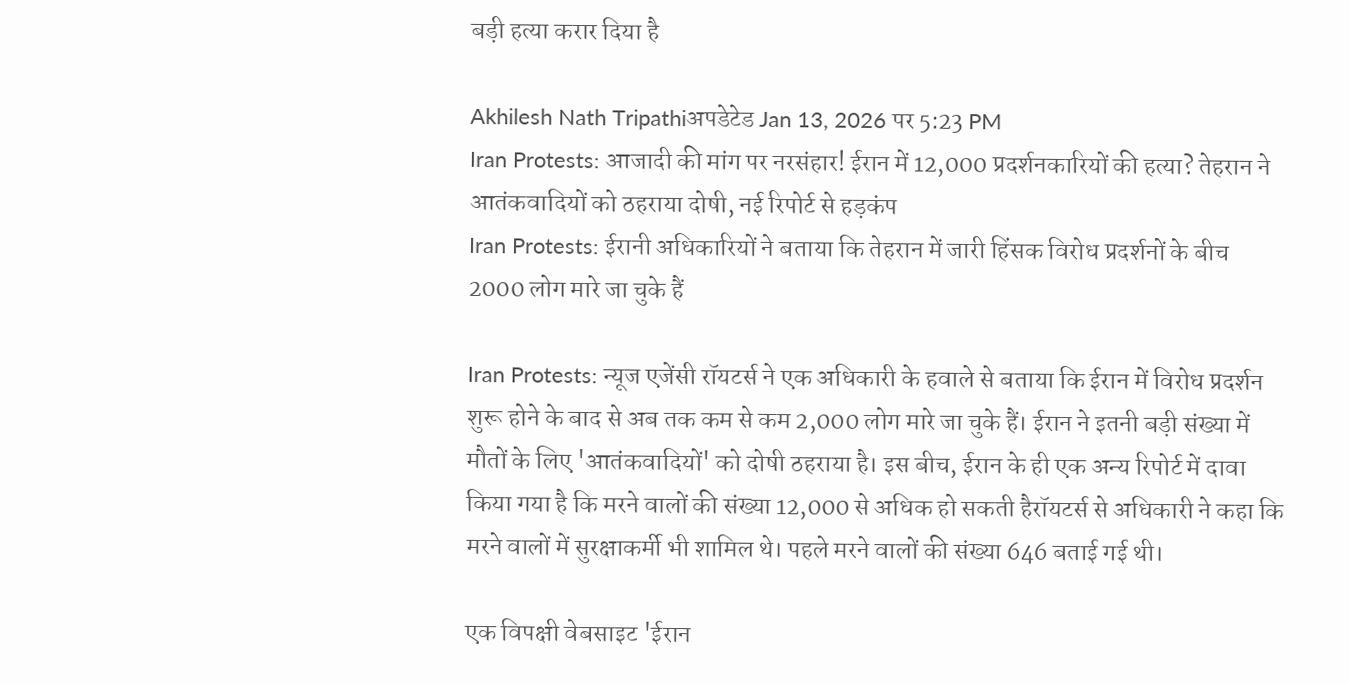बड़ी हत्या करार दिया है

Akhilesh Nath Tripathiअपडेटेड Jan 13, 2026 पर 5:23 PM
Iran Protests: आजादी की मांग पर नरसंहार! ईरान में 12,000 प्रदर्शनकारियों की हत्या? तेहरान ने आतंकवादियों को ठहराया दोषी, नई रिपोर्ट से हड़कंप
Iran Protests: ईरानी अधिकारियों ने बताया कि तेहरान में जारी हिंसक विरोध प्रदर्शनों के बीच 2000 लोग मारे जा चुके हैं

Iran Protests: न्यूज एजेंसी रॉयटर्स ने एक अधिकारी के हवाले से बताया कि ईरान में विरोध प्रदर्शन शुरू होने के बाद से अब तक कम से कम 2,000 लोग मारे जा चुके हैं। ईरान ने इतनी बड़ी संख्या में मौतों के लिए 'आतंकवादियों' को दोषी ठहराया है। इस बीच, ईरान के ही एक अन्य रिपोर्ट में दावा किया गया है कि मरने वालों की संख्या 12,000 से अधिक हो सकती हैरॉयटर्स से अधिकारी ने कहा कि मरने वालों में सुरक्षाकर्मी भी शामिल थे। पहले मरने वालों की संख्या 646 बताई गई थी।

एक विपक्षी वेबसाइट 'ईरान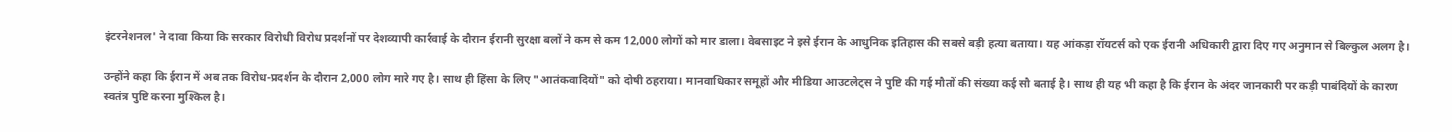इंटरनेशनल' ने दावा किया कि सरकार विरोधी विरोध प्रदर्शनों पर देशव्यापी कार्रवाई के दौरान ईरानी सुरक्षा बलों ने कम से कम 12,000 लोगों को मार डाला। वेबसाइट ने इसे ईरान के आधुनिक इतिहास की सबसे बड़ी हत्या बताया। यह आंकड़ा रॉयटर्स को एक ईरानी अधिकारी द्वारा दिए गए अनुमान से बिल्कुल अलग है।

उन्होंने कहा कि ईरान में अब तक विरोध-प्रदर्शन के दौरान 2,000 लोग मारे गए है। साथ ही हिंसा के लिए "आतंकवादियों" को दोषी ठहराया। मानवाधिकार समूहों और मीडिया आउटलेट्स ने पुष्टि की गई मौतों की संख्या कई सौ बताई है। साथ ही यह भी कहा है कि ईरान के अंदर जानकारी पर कड़ी पाबंदियों के कारण स्वतंत्र पुष्टि करना मुश्किल है।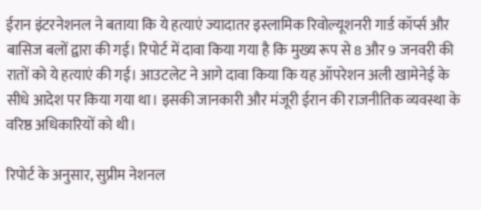ईरान इंटरनेशनल ने बताया कि ये हत्याएं ज्यादातर इस्लामिक रिवोल्यूशनरी गार्ड कॉर्प्स और बासिज बलों द्वारा की गई। रिपोर्ट में दावा किया गया है कि मुख्य रूप से 8 और 9 जनवरी की रातों को ये हत्याएं की गई। आउटलेट ने आगे दावा किया कि यह ऑपरेशन अली खामेनेई के सीधे आदेश पर किया गया था। इसकी जानकारी और मंजूरी ईरान की राजनीतिक व्यवस्था के वरिष्ठ अधिकारियों को थी।

रिपोर्ट के अनुसार, सुप्रीम नेशनल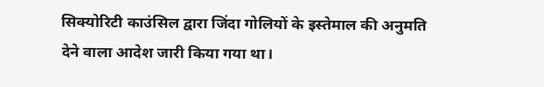सिक्योरिटी काउंसिल द्वारा जिंदा गोलियों के इस्तेमाल की अनुमति देने वाला आदेश जारी किया गया था।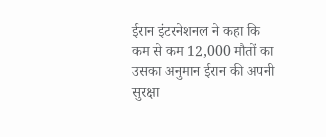ईरान इंटरनेशनल ने कहा कि कम से कम 12,000 मौतों का उसका अनुमान ईरान की अपनी सुरक्षा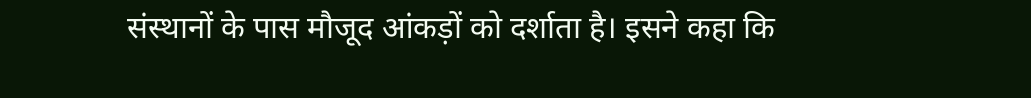संस्थानों के पास मौजूद आंकड़ों को दर्शाता है। इसने कहा कि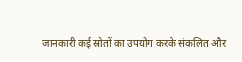जानकारी कई स्रोतों का उपयोग करके संकलित और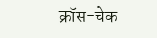क्रॉस-चेक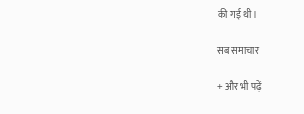की गई थी।

सब समाचार

+ और भी पढ़ें